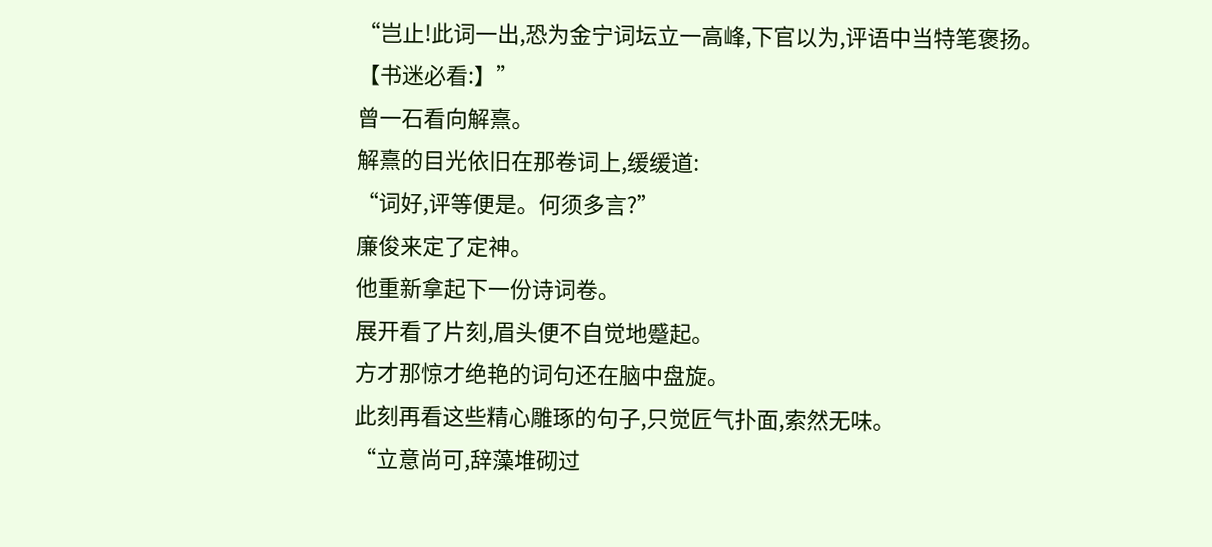“岂止!此词一出,恐为金宁词坛立一高峰,下官以为,评语中当特笔褒扬。【书迷必看:】”
曾一石看向解熹。
解熹的目光依旧在那卷词上,缓缓道:
“词好,评等便是。何须多言?”
廉俊来定了定神。
他重新拿起下一份诗词卷。
展开看了片刻,眉头便不自觉地蹙起。
方才那惊才绝艳的词句还在脑中盘旋。
此刻再看这些精心雕琢的句子,只觉匠气扑面,索然无味。
“立意尚可,辞藻堆砌过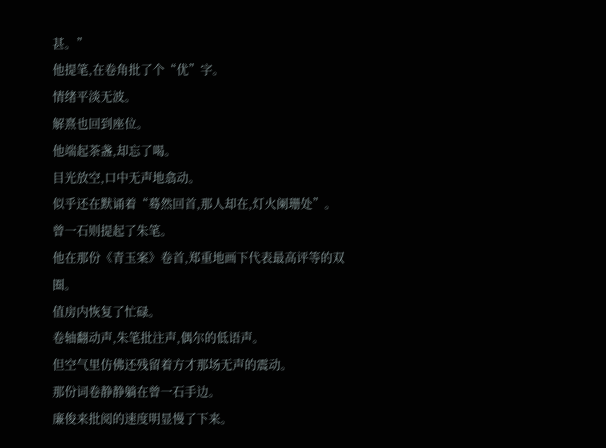甚。”
他提笔,在卷角批了个“优”字。
情绪平淡无波。
解熹也回到座位。
他端起茶盏,却忘了喝。
目光放空,口中无声地翕动。
似乎还在默诵着“蓦然回首,那人却在,灯火阑珊处”。
曾一石则提起了朱笔。
他在那份《青玉案》卷首,郑重地画下代表最高评等的双圈。
值房内恢复了忙碌。
卷轴翻动声,朱笔批注声,偶尔的低语声。
但空气里仿佛还残留着方才那场无声的震动。
那份词卷静静躺在曾一石手边。
廉俊来批阅的速度明显慢了下来。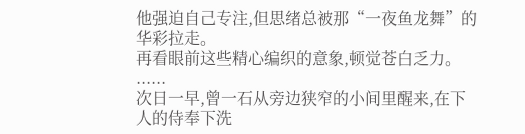他强迫自己专注,但思绪总被那“一夜鱼龙舞”的华彩拉走。
再看眼前这些精心编织的意象,顿觉苍白乏力。
......
次日一早,曾一石从旁边狭窄的小间里醒来,在下人的侍奉下洗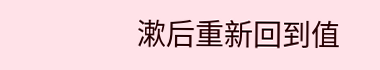漱后重新回到值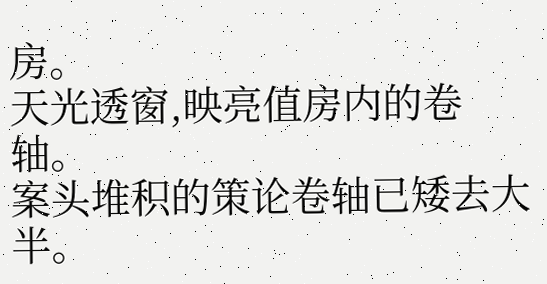房。
天光透窗,映亮值房内的卷轴。
案头堆积的策论卷轴已矮去大半。